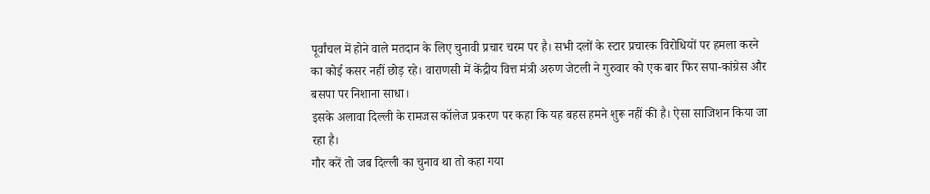पूर्वांचल में होने वाले मतदान के लिए चुनावी प्रचार चरम पर है। सभी दलों के स्टार प्रचारक विरोधियों पर हमला करने का कोई कसर नहीं छोड़ रहे। वाराणसी में केंद्रीय वित्त मंत्री अरुण जेटली ने गुरुवार को एक बार फिर सपा-कांग्रेस और बसपा पर निशाना साधा।
इसके अलावा दिल्ली के रामजस कॉलेज प्रकरण पर कहा कि यह बहस हमने शुरू नहीं की है। ऐसा साजिशन किया जा रहा है।
गौर करें तो जब दिल्ली का चुनाव था तो कहा गया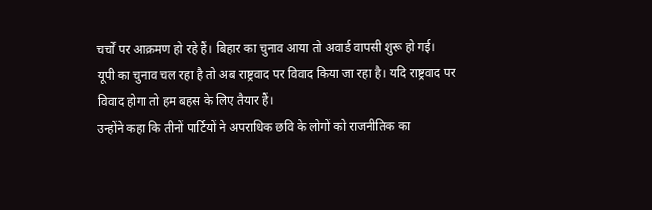चर्चों पर आक्रमण हो रहे हैं। बिहार का चुनाव आया तो अवार्ड वापसी शुरू हो गई।
यूपी का चुनाव चल रहा है तो अब राष्ट्रवाद पर विवाद किया जा रहा है। यदि राष्ट्रवाद पर विवाद होगा तो हम बहस के लिए तैयार हैं।
उन्होंने कहा कि तीनों पार्टियों ने अपराधिक छवि के लोगों को राजनीतिक का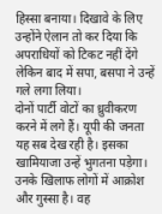हिस्सा बनाया। दिखावे के लिए उन्होंने ऐलान तो कर दिया कि अपराधियों को टिकट नहीं देंगे लेकिन बाद में सपा, बसपा ने उन्हें गले लगा लिया।
दोनों पार्टी वोटों का ध्रुवीकरण करने में लगे हैं। यूपी की जनता यह सब देख रही है। इसका खामियाजा उन्हें भुगतना पड़ेगा। उनके खिलाफ लोगों में आक्रोश और गुस्सा है। वह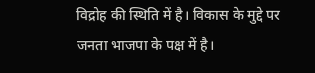विद्रोह की स्थिति में है। विकास के मुद्दे पर जनता भाजपा के पक्ष में है।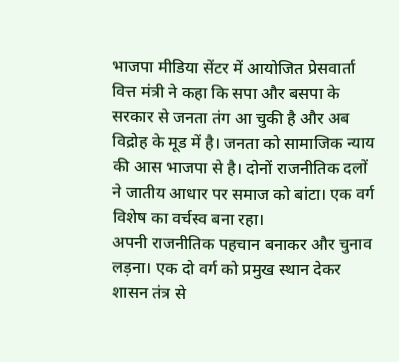भाजपा मीडिया सेंटर में आयोजित प्रेसवार्ता वित्त मंत्री ने कहा कि सपा और बसपा के सरकार से जनता तंग आ चुकी है और अब विद्रोह के मूड में है। जनता को सामाजिक न्याय की आस भाजपा से है। दोनों राजनीतिक दलों ने जातीय आधार पर समाज को बांटा। एक वर्ग विशेष का वर्चस्व बना रहा।
अपनी राजनीतिक पहचान बनाकर और चुनाव लड़ना। एक दो वर्ग को प्रमुख स्थान देकर शासन तंत्र से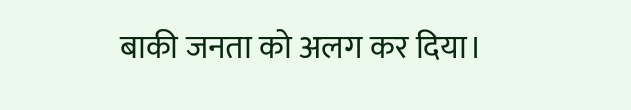बाकी जनता को अलग कर दिया।